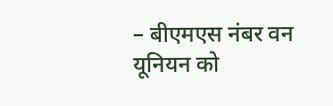– बीएमएस नंबर वन यूनियन को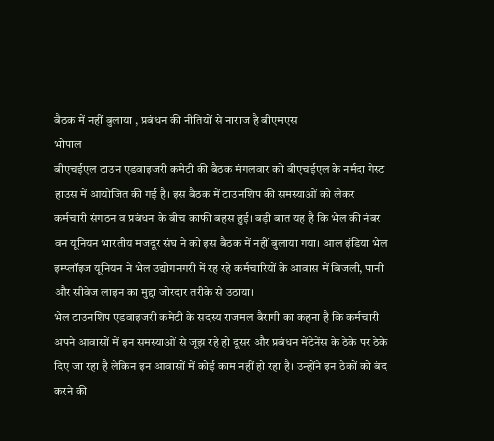बैठक में नहीं बुलाया , प्रबंधन की नीतियों से नाराज है बीएमएस
भोपाल
बीएचईएल टाउन एडवाइजरी कमेटी की बैठक मंगलवार को बीएचईएल के नर्मदा गेस्ट हाउस में आयोजित की गई है। इस बैठक में टाउनशिप की समस्याओं को लेकर कर्मचारी संगठन व प्रबंधन के बीच काफी बहस हुई। बड़ी बात यह है कि भेल की नंबर वन यूनियन भारतीय मजदूर संघ ने को इस बैठक में नहीं बुलाया गया। आल इंडिया भेल इम्प्लॉइज यूनियन ने भेल उद्योगनगरी में रह रहे कर्मचारियों के आवास में बिजली, पानी और सीवेज लाइन का मुद्दा जोरदार तरीके से उठाया।
भेल टाउनशिप एडवाइजरी कमेटी के सदस्य राजमल बैरागी का कहना है कि कर्मचारी अपने आवासों में इन समस्याओं से जूझ रहे हो दूसर और प्रबंधन मेंटेनेंस के ठेके पर ठेके दिए जा रहा है लेकिन इन आवासों में कोई काम नहीं हो रहा है। उन्होंने इन ठेकों को बंद करने की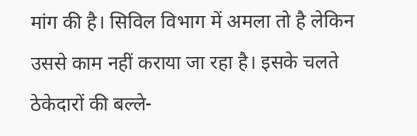मांग की है। सिविल विभाग में अमला तो है लेकिन उससे काम नहीं कराया जा रहा है। इसके चलते ठेकेदारों की बल्ले-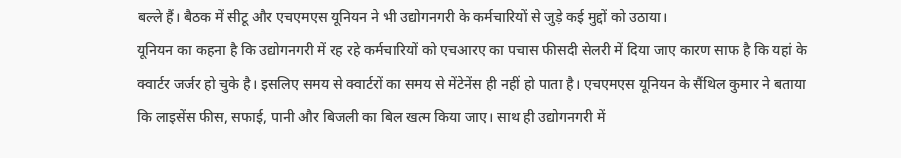बल्ले हैं। बैठक में सीटू और एचएमएस यूनियन ने भी उद्योगनगरी के कर्मचारियों से जुड़े कई मुद्दों को उठाया।
यूनियन का कहना है कि उद्योगनगरी में रह रहे कर्मचारियों को एचआरए का पचास फीसदी सेलरी में दिया जाए कारण साफ है कि यहां के क्वार्टर जर्जर हो चुके है। इसलिए समय से क्वार्टरों का समय से मेंटेनेंस ही नहीं हो पाता है। एचएमएस यूनियन के सैंथिल कुमार ने बताया कि लाइसेंस फीस, सफाई, पानी और बिजली का बिल खत्म किया जाए। साथ ही उद्योगनगरी में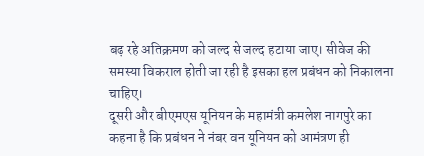बढ़ रहे अतिक्रमण को जल्द से जल्द हटाया जाए। सीवेज की समस्या विकराल होती जा रही है इसका हल प्रबंधन को निकालना चाहिए।
दूसरी और बीएमएस यूनियन के महामंत्री कमलेश नागपुरे का कहना है कि प्रबंधन ने नंबर वन यूनियन को आमंत्रण ही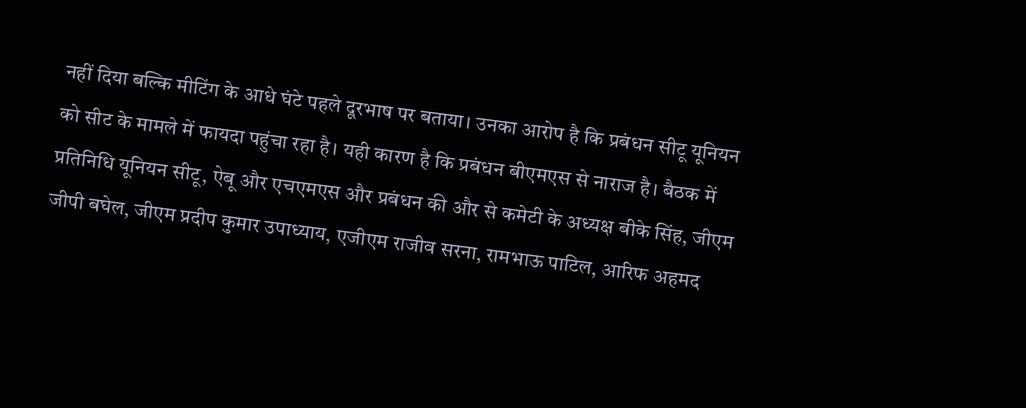नहीं दिया बल्कि मीटिंग के आधे घंटे पहले दूरभाष पर बताया। उनका आरोप है कि प्रबंधन सीटू यूनियन को सीट के मामले में फायदा पहुंचा रहा है। यही कारण है कि प्रबंधन बीएमएस से नाराज है। बैठक में प्रतिनिधि यूनियन सीटू, ऐबू और एचएमएस और प्रबंधन की और से कमेटी के अध्यक्ष बीके सिंह, जीएम जीपी बघेल, जीएम प्रदीप कुमार उपाध्याय, एजीएम राजीव सरना, रामभाऊ पाटिल, आरिफ अहमद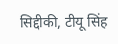सिद्दीकी, टीयू सिंह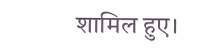शामिल हुए।